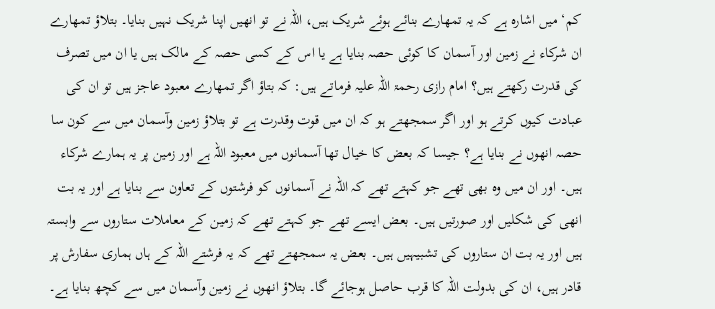کم‘ میں اشارہ ہے کہ یہ تمھارے بنائے ہوئے شریک ہیں، اللہ نے تو انھیں اپنا شریک نہیں بنایا۔ بتلاؤ تمھارے ان شرکاء نے زمین اور آسمان کا کوئی حصہ بنایا ہے یا اس کے کسی حصہ کے مالک ہیں یا ان میں تصرف کی قدرت رکھتے ہیں؟ امام رازی رحمۃ اللہ علیہ فرماتے ہیں: کہ بتاؤ اگر تمھارے معبود عاجز ہیں تو ان کی عبادت کیوں کرتے ہو اور اگر سمجھتے ہو کہ ان میں قوت وقدرت ہے تو بتلاؤ زمین وآسمان میں سے کون سا حصہ انھوں نے بنایا ہے؟ جیسا کہ بعض کا خیال تھا آسمانوں میں معبود اللہ ہے اور زمین پر یہ ہمارے شرکاء ہیں۔ اور ان میں وہ بھی تھے جو کہتے تھے کہ اللہ نے آسمانوں کو فرشتوں کے تعاون سے بنایا ہے اور یہ بت انھی کی شکلیں اور صورتیں ہیں۔ بعض ایسے تھے جو کہتے تھے کہ زمین کے معاملات ستاروں سے وابستہ ہیں اور یہ بت ان ستاروں کی تشبیہیں ہیں۔ بعض یہ سمجھتے تھے کہ یہ فرشتے اللہ کے ہاں ہماری سفارش پر قادر ہیں، ان کی بدولت اللہ کا قرب حاصل ہوجائے گا۔ بتلاؤ انھوں نے زمین وآسمان میں سے کچھ بنایا ہے۔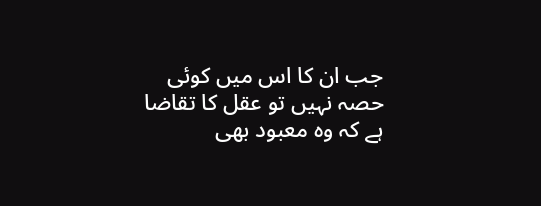جب ان کا اس میں کوئی حصہ نہیں تو عقل کا تقاضا ہے کہ وہ معبود بھی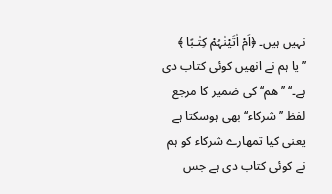نہیں ہیں۔ ﴿اَمْ اٰتَیْنٰہُمْ کِتٰـبًا ﴾ ’’یا ہم نے انھیں کوئی کتاب دی ہے۔‘‘ ’’ھم‘‘ کی ضمیر کا مرجع لفظ ’’شرکاء‘‘ بھی ہوسکتا ہے یعنی کیا تمھارے شرکاء کو ہم نے کوئی کتاب دی ہے جس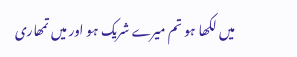میں لکھا ہو تم میرے شریک ہو اور میں تمھاری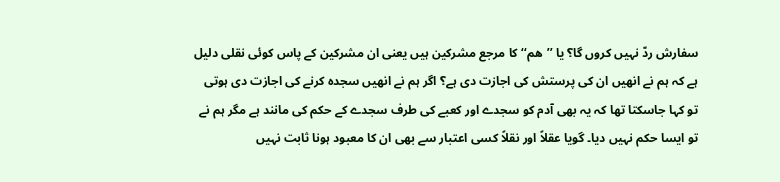سفارش ردّ نہیں کروں گا؟ یا ’’ھم‘‘ کا مرجع مشرکین ہیں یعنی ان مشرکین کے پاس کوئی نقلی دلیل ہے کہ ہم نے انھیں ان کی پرستش کی اجازت دی ہے؟ اگر ہم نے انھیں سجدہ کرنے کی اجازت دی ہوتی تو کہا جاسکتا تھا کہ یہ بھی آدم کو سجدے اور کعبے کی طرف سجدے کے حکم کی مانند ہے مگر ہم نے تو ایسا حکم نہیں دیا۔ گویا عقلاً اور نقلاً کسی اعتبار سے بھی ان کا معبود ہونا ثابت نہیں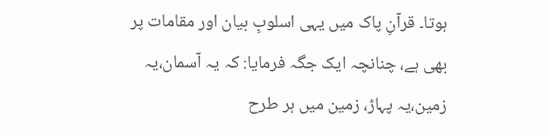ہوتا۔ قرآنِ پاک میں یہی اسلوبِ بیان اور مقامات پر بھی ہے، چنانچہ ایک جگہ فرمایا: کہ یہ آسمان،یہ زمین،یہ پہاڑ، زمین میں ہر طرح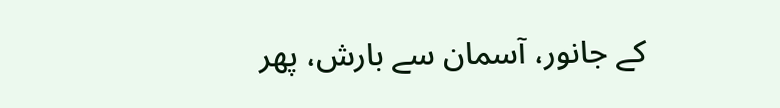کے جانور، آسمان سے بارش، پھر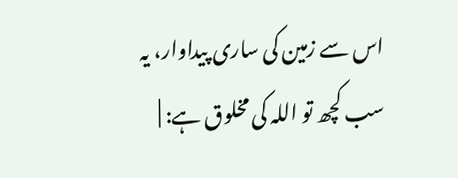اس سے زمین کی ساری پیداوار، یہ سب کچھ تو اللہ کی مخلوق ہے: |